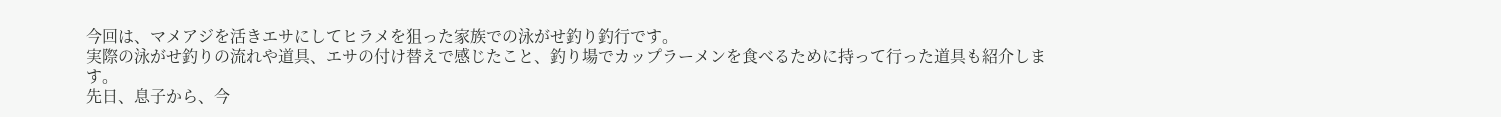今回は、マメアジを活きエサにしてヒラメを狙った家族での泳がせ釣り釣行です。
実際の泳がせ釣りの流れや道具、エサの付け替えで感じたこと、釣り場でカップラーメンを食べるために持って行った道具も紹介します。
先日、息子から、今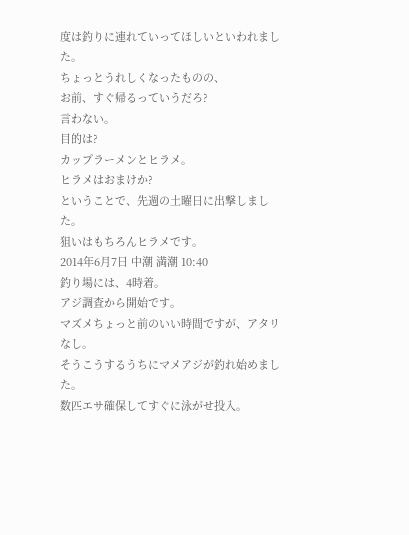度は釣りに連れていってほしいといわれました。
ちょっとうれしくなったものの、
お前、すぐ帰るっていうだろ?
言わない。
目的は?
カップラーメンとヒラメ。
ヒラメはおまけか?
ということで、先週の土曜日に出撃しました。
狙いはもちろんヒラメです。
2014年6月7日 中潮 満潮 10:40
釣り場には、4時着。
アジ調査から開始です。
マズメちょっと前のいい時間ですが、アタリなし。
そうこうするうちにマメアジが釣れ始めました。
数匹エサ確保してすぐに泳がせ投入。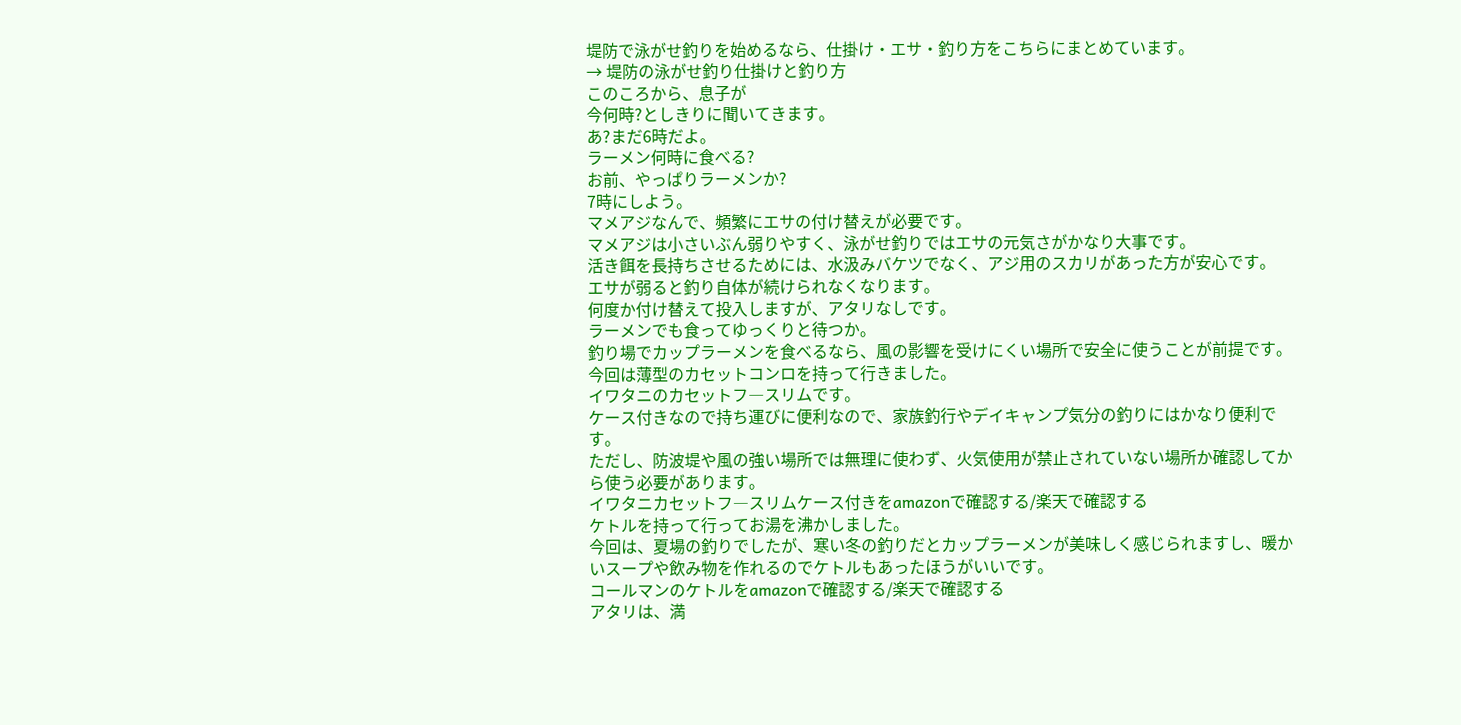堤防で泳がせ釣りを始めるなら、仕掛け・エサ・釣り方をこちらにまとめています。
→ 堤防の泳がせ釣り仕掛けと釣り方
このころから、息子が
今何時?としきりに聞いてきます。
あ?まだ6時だよ。
ラーメン何時に食べる?
お前、やっぱりラーメンか?
7時にしよう。
マメアジなんで、頻繁にエサの付け替えが必要です。
マメアジは小さいぶん弱りやすく、泳がせ釣りではエサの元気さがかなり大事です。
活き餌を長持ちさせるためには、水汲みバケツでなく、アジ用のスカリがあった方が安心です。
エサが弱ると釣り自体が続けられなくなります。
何度か付け替えて投入しますが、アタリなしです。
ラーメンでも食ってゆっくりと待つか。
釣り場でカップラーメンを食べるなら、風の影響を受けにくい場所で安全に使うことが前提です。
今回は薄型のカセットコンロを持って行きました。
イワタニのカセットフ―スリムです。
ケース付きなので持ち運びに便利なので、家族釣行やデイキャンプ気分の釣りにはかなり便利です。
ただし、防波堤や風の強い場所では無理に使わず、火気使用が禁止されていない場所か確認してから使う必要があります。
イワタニカセットフ―スリムケース付きをamazonで確認する/楽天で確認する
ケトルを持って行ってお湯を沸かしました。
今回は、夏場の釣りでしたが、寒い冬の釣りだとカップラーメンが美味しく感じられますし、暖かいスープや飲み物を作れるのでケトルもあったほうがいいです。
コールマンのケトルをamazonで確認する/楽天で確認する
アタリは、満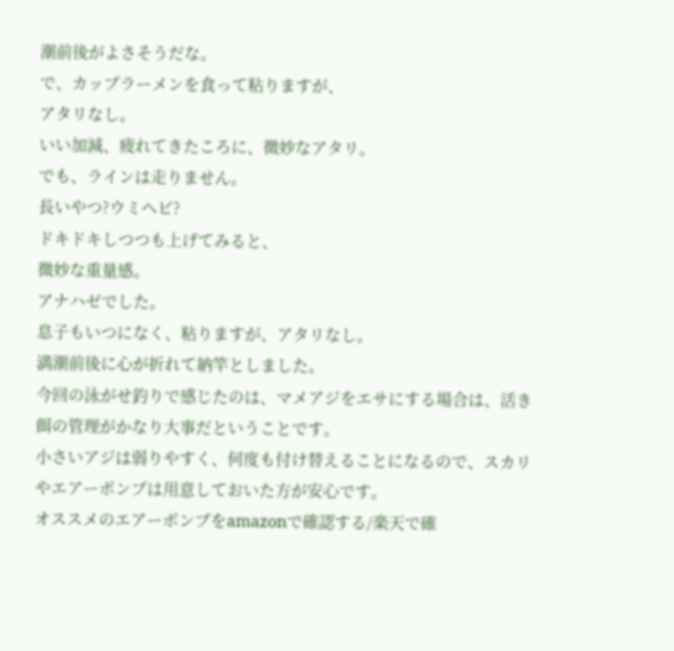潮前後がよさそうだな。
で、カップラーメンを食って粘りますが、
アタリなし。
いい加減、疲れてきたころに、微妙なアタリ。
でも、ラインは走りません。
長いやつ?ウミヘビ?
ドキドキしつつも上げてみると、
微妙な重量感。
アナハゼでした。
息子もいつになく、粘りますが、アタリなし。
満潮前後に心が折れて納竿としました。
今回の泳がせ釣りで感じたのは、マメアジをエサにする場合は、活き餌の管理がかなり大事だということです。
小さいアジは弱りやすく、何度も付け替えることになるので、スカリやエアーポンプは用意しておいた方が安心です。
オススメのエアーポンプをamazonで確認する/楽天で確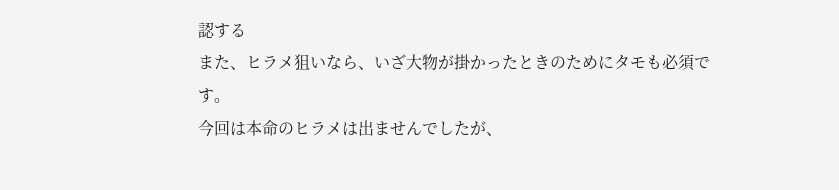認する
また、ヒラメ狙いなら、いざ大物が掛かったときのためにタモも必須です。
今回は本命のヒラメは出ませんでしたが、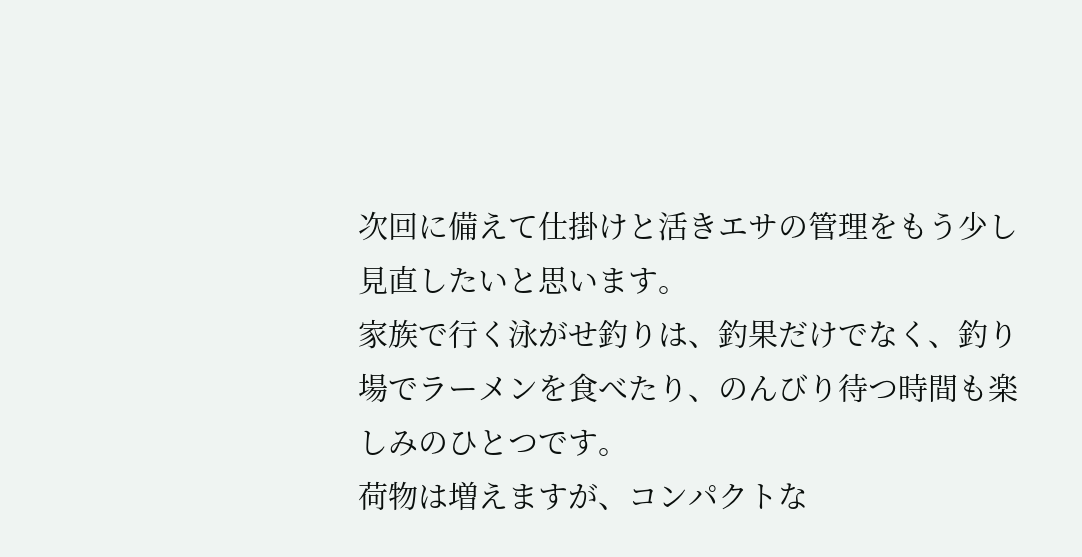次回に備えて仕掛けと活きエサの管理をもう少し見直したいと思います。
家族で行く泳がせ釣りは、釣果だけでなく、釣り場でラーメンを食べたり、のんびり待つ時間も楽しみのひとつです。
荷物は増えますが、コンパクトな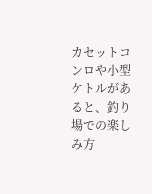カセットコンロや小型ケトルがあると、釣り場での楽しみ方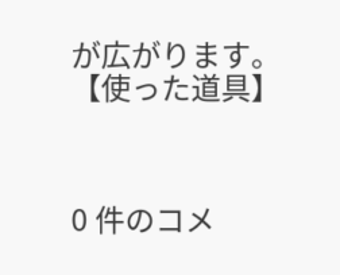が広がります。
【使った道具】



0 件のコメ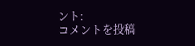ント:
コメントを投稿